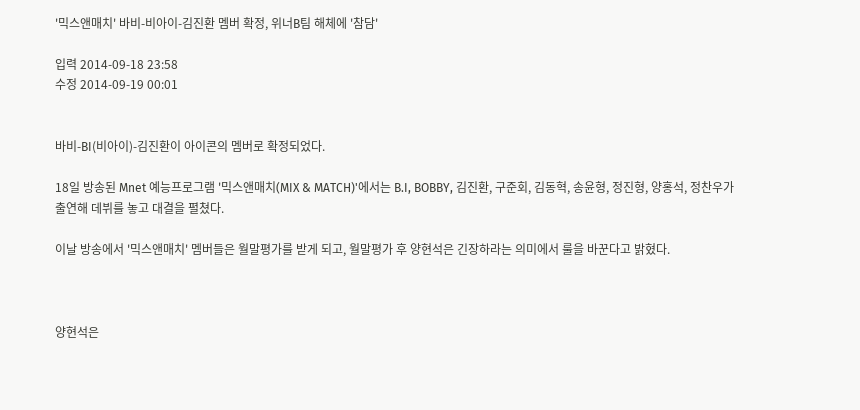'믹스앤매치' 바비-비아이-김진환 멤버 확정, 위너B팀 해체에 '참담'

입력 2014-09-18 23:58
수정 2014-09-19 00:01


바비-BI(비아이)-김진환이 아이콘의 멤버로 확정되었다.

18일 방송된 Mnet 예능프로그램 '믹스앤매치(MIX & MATCH)'에서는 B.I, BOBBY, 김진환, 구준회, 김동혁, 송윤형, 정진형, 양홍석, 정찬우가 출연해 데뷔를 놓고 대결을 펼쳤다.

이날 방송에서 '믹스앤매치' 멤버들은 월말평가를 받게 되고, 월말평가 후 양현석은 긴장하라는 의미에서 룰을 바꾼다고 밝혔다.



양현석은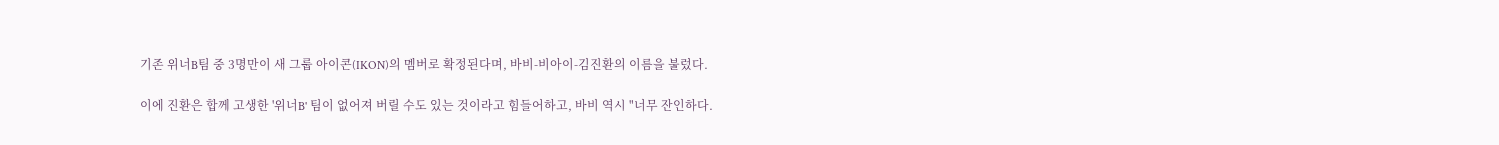기존 위너B팀 중 3명만이 새 그룹 아이콘(IKON)의 멤버로 확정된다며, 바비-비아이-김진환의 이름을 불렀다.

이에 진환은 합께 고생한 '위너B' 팀이 없어져 버릴 수도 있는 것이라고 힘들어하고, 바비 역시 "너무 잔인하다.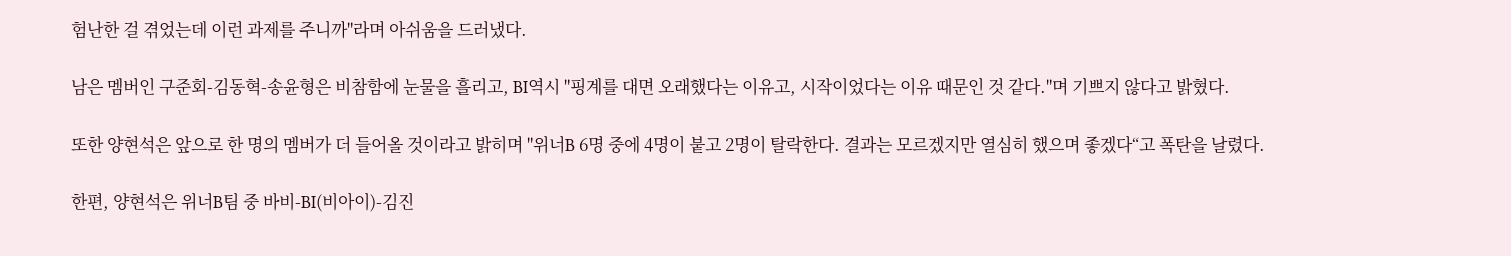험난한 걸 겪었는데 이런 과제를 주니까"라며 아쉬움을 드러냈다.

남은 멤버인 구준회-김동혁-송윤형은 비참함에 눈물을 흘리고, BI역시 "핑계를 대면 오래했다는 이유고, 시작이었다는 이유 때문인 것 같다."며 기쁘지 않다고 밝혔다.

또한 양현석은 앞으로 한 명의 멤버가 더 들어올 것이라고 밝히며 "위너B 6명 중에 4명이 붙고 2명이 탈락한다. 결과는 모르겠지만 열심히 했으며 좋겠다“고 폭탄을 날렸다.

한편, 양현석은 위너B팀 중 바비-BI(비아이)-김진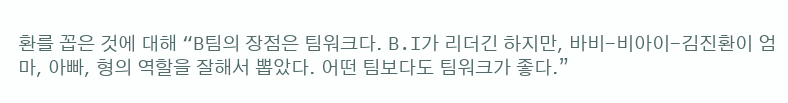환를 꼽은 것에 대해 “B팀의 장점은 팀워크다. B.I가 리더긴 하지만, 바비-비아이-김진환이 엄마, 아빠, 형의 역할을 잘해서 뽑았다. 어떤 팀보다도 팀워크가 좋다.”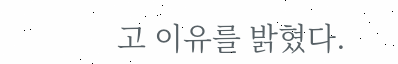고 이유를 밝혔다.